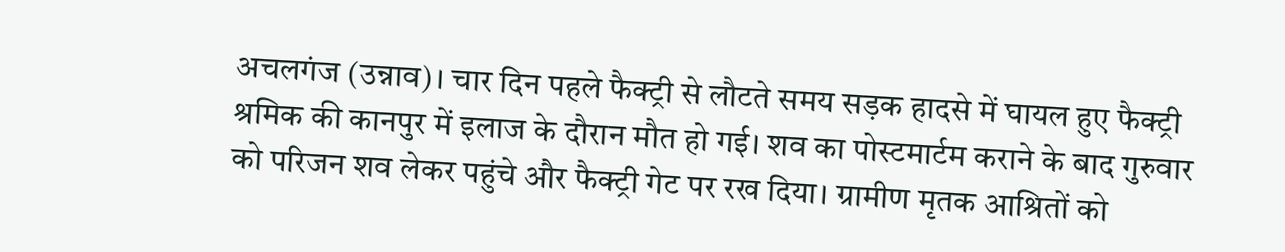अचलगंज (उन्नाव)। चार दिन पहले फैक्ट्री से लौटते समय सड़क हादसे में घायल हुए फैक्ट्री श्रमिक की कानपुर में इलाज के दौरान मौत हो गई। शव का पोस्टमार्टम कराने के बाद गुरुवार को परिजन शव लेकर पहुंचे और फैक्ट्री गेट पर रख दिया। ग्रामीण मृतक आश्रितों को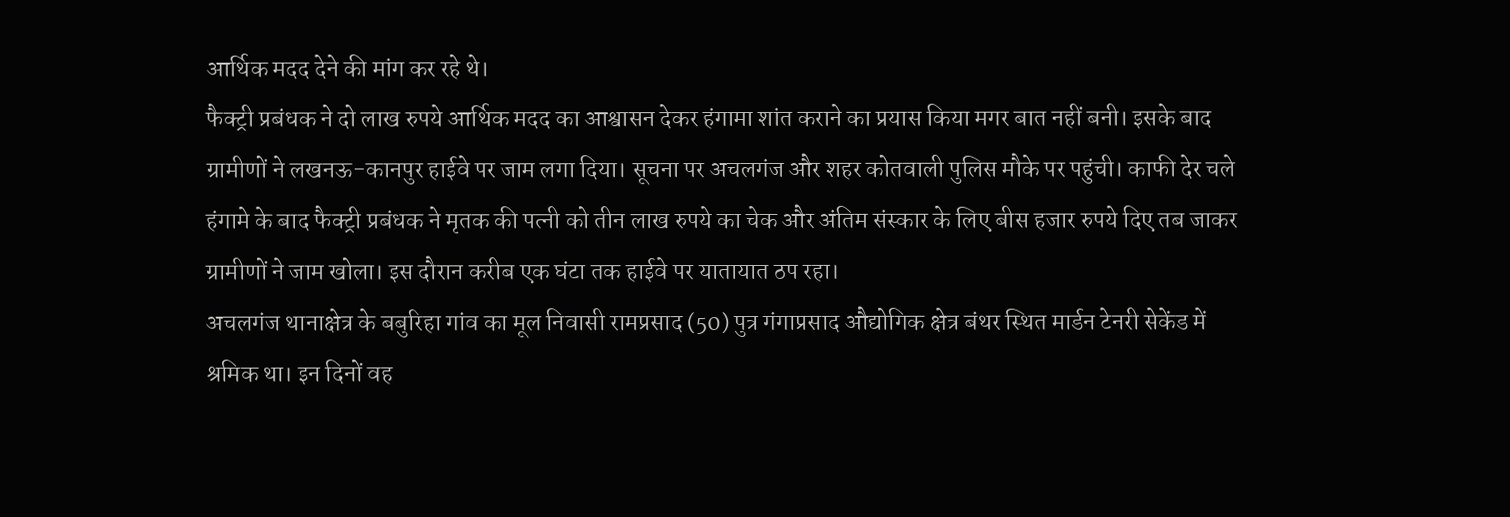आर्थिक मदद देने की मांग कर रहे थे।
फैक्ट्री प्रबंधक ने दो लाख रुपये आर्थिक मदद का आश्वासन देकर हंगामा शांत कराने का प्रयास किया मगर बात नहीं बनी। इसके बाद ग्रामीणों ने लखनऊ-कानपुर हाईवे पर जाम लगा दिया। सूचना पर अचलगंज और शहर कोतवाली पुलिस मौके पर पहुंची। काफी देर चले हंगामे के बाद फैक्ट्री प्रबंधक ने मृतक की पत्नी को तीन लाख रुपये का चेक और अंतिम संस्कार के लिए बीस हजार रुपये दिए तब जाकर ग्रामीणों ने जाम खोला। इस दौरान करीब एक घंटा तक हाईवे पर यातायात ठप रहा।
अचलगंज थानाक्षेत्र के बबुरिहा गांव का मूल निवासी रामप्रसाद (50) पुत्र गंगाप्रसाद औद्योगिक क्षेत्र बंथर स्थित मार्डन टेनरी सेकेंड में श्रमिक था। इन दिनों वह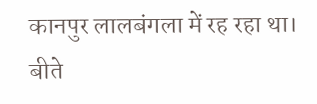कानपुर लालबंगला में रह रहा था। बीते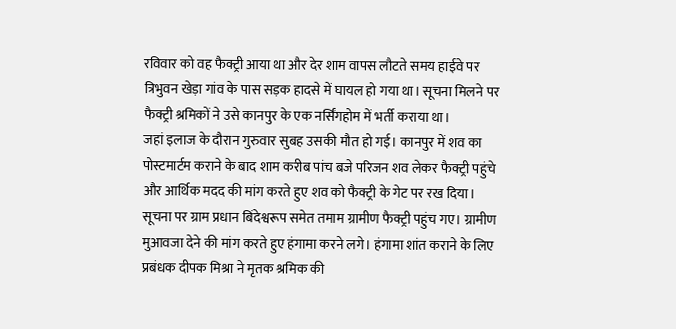रविवार को वह फैक्ट्री आया था और देर शाम वापस लौटते समय हाईवे पर त्रिभुवन खेड़ा गांव के पास सड़क हादसे में घायल हो गया था। सूचना मिलने पर फैक्ट्री श्रमिकों ने उसे कानपुर के एक नर्सिंगहोम में भर्ती कराया था।
जहां इलाज के दौरान गुरुवार सुबह उसकी मौत हो गई। कानपुर में शव का पोस्टमार्टम कराने के बाद शाम करीब पांच बजे परिजन शव लेकर फैक्ट्री पहुंचे और आर्थिक मदद की मांग करते हुए शव को फैक्ट्री के गेट पर रख दिया। सूचना पर ग्राम प्रधान बिंदेश्वरूप समेत तमाम ग्रामीण फैक्ट्री पहुंच गए। ग्रामीण मुआवजा देने की मांग करते हुए हंगामा करने लगे। हंगामा शांत कराने के लिए प्रबंधक दीपक मिश्रा ने मृतक श्रमिक की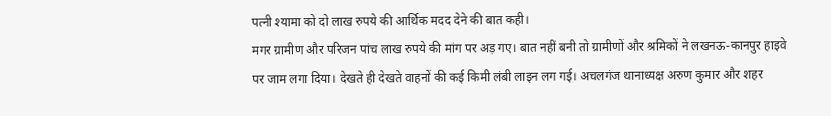पत्नी श्यामा को दो लाख रुपये की आर्थिक मदद देने की बात कही।
मगर ग्रामीण और परिजन पांच लाख रुपये की मांग पर अड़ गए। बात नहीं बनी तो ग्रामीणों और श्रमिकों ने लखनऊ-कानपुर हाइवे पर जाम लगा दिया। देखते ही देखते वाहनों की कई किमी लंबी लाइन लग गई। अचलगंज थानाध्यक्ष अरुण कुमार और शहर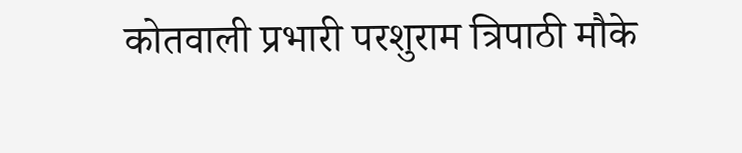कोतवाली प्रभारी परशुराम त्रिपाठी मौके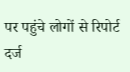पर पहुंचे लोगों से रिपोर्ट दर्ज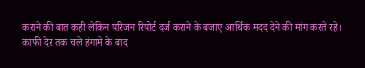कराने की बात कही लेकिन परिजन रिपोर्ट दर्ज कराने के बजाए आर्थिक मदद देने की मांग करते रहे।
काफी देर तक चले हंगामे के बाद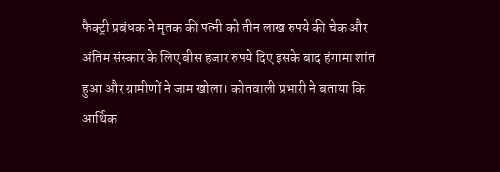फैक्ट्री प्रबंधक ने मृतक की पत्नी को तीन लाख रुपये की चेक और अंतिम संस्कार के लिए बीस हजार रुपये दिए इसके बाद हंगामा शांत हुआ और ग्रामीणों ने जाम खोला। कोतवाली प्रभारी ने बताया कि आर्थिक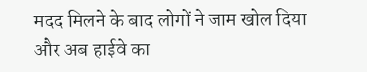मदद मिलने के बाद लोगों ने जाम खोल दिया और अब हाईवे का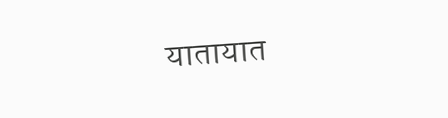यातायात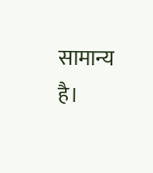सामान्य है।